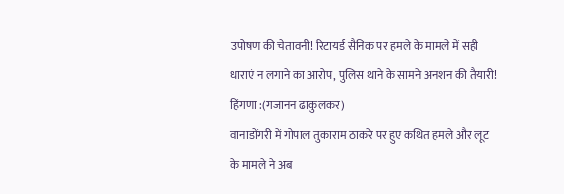उपोषण की चेतावनी! रिटायर्ड सैनिक पर हमले के मामले में सही धाराएं न लगाने का आरोप, पुलिस थाने के सामने अनशन की तैयारी!
हिंगणा :(गजानन ढाकुलकर)
वानाडोंगरी में गोपाल तुकाराम ठाकरे पर हुए कथित हमले और लूट के मामले ने अब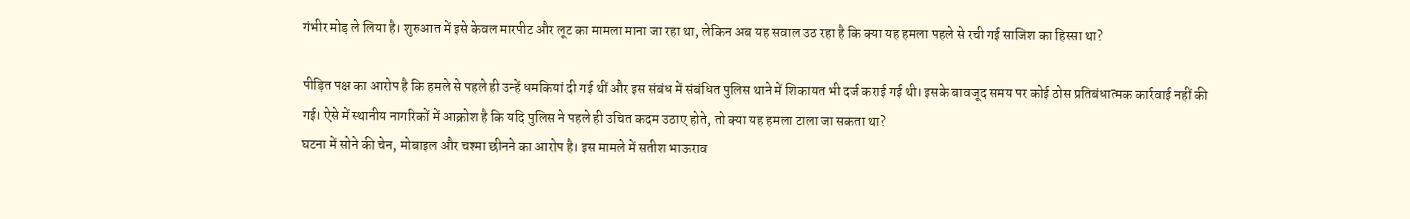गंभीर मोड़ ले लिया है। शुरुआत में इसे केवल मारपीट और लूट का मामला माना जा रहा था, लेकिन अब यह सवाल उठ रहा है कि क्या यह हमला पहले से रची गई साजिश का हिस्सा था?

पीड़ित पक्ष का आरोप है कि हमले से पहले ही उन्हें धमकियां दी गई थीं और इस संबंध में संबंधित पुलिस थाने में शिकायत भी दर्ज कराई गई थी। इसके बावजूद समय पर कोई ठोस प्रतिबंधात्मक कार्रवाई नहीं की गई। ऐसे में स्थानीय नागरिकों में आक्रोश है कि यदि पुलिस ने पहले ही उचित कदम उठाए होते, तो क्या यह हमला टाला जा सकता था?
घटना में सोने की चेन, मोबाइल और चश्मा छीनने का आरोप है। इस मामले में सतीश भाऊराव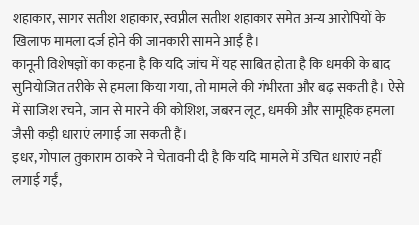शहाकार, सागर सतीश शहाकार, स्वप्नील सतीश शहाकार समेत अन्य आरोपियों के खिलाफ मामला दर्ज होने की जानकारी सामने आई है।
कानूनी विशेषज्ञों का कहना है कि यदि जांच में यह साबित होता है कि धमकी के बाद सुनियोजित तरीके से हमला किया गया, तो मामले की गंभीरता और बढ़ सकती है। ऐसे में साजिश रचने, जान से मारने की कोशिश, जबरन लूट, धमकी और सामूहिक हमला जैसी कड़ी धाराएं लगाई जा सकती हैं।
इधर, गोपाल तुकाराम ठाकरे ने चेतावनी दी है कि यदि मामले में उचित धाराएं नहीं लगाई गईं,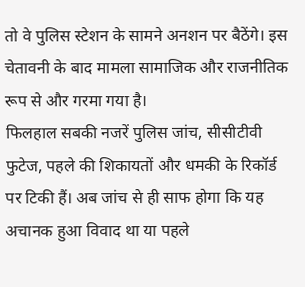तो वे पुलिस स्टेशन के सामने अनशन पर बैठेंगे। इस चेतावनी के बाद मामला सामाजिक और राजनीतिक रूप से और गरमा गया है।
फिलहाल सबकी नजरें पुलिस जांच, सीसीटीवी फुटेज, पहले की शिकायतों और धमकी के रिकॉर्ड पर टिकी हैं। अब जांच से ही साफ होगा कि यह अचानक हुआ विवाद था या पहले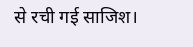से रची गई साजिश।